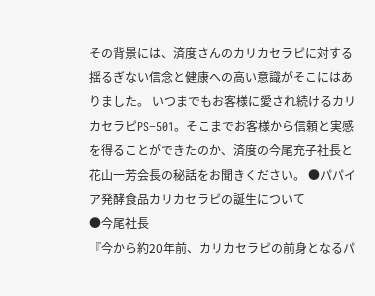その背景には、済度さんのカリカセラピに対する揺るぎない信念と健康への高い意識がそこにはありました。 いつまでもお客様に愛され続けるカリカセラピPS−501。そこまでお客様から信頼と実感を得ることができたのか、済度の今尾充子社長と花山一芳会長の秘話をお聞きください。 ●パパイア発酵食品カリカセラピの誕生について
●今尾社長
『今から約20年前、カリカセラピの前身となるパ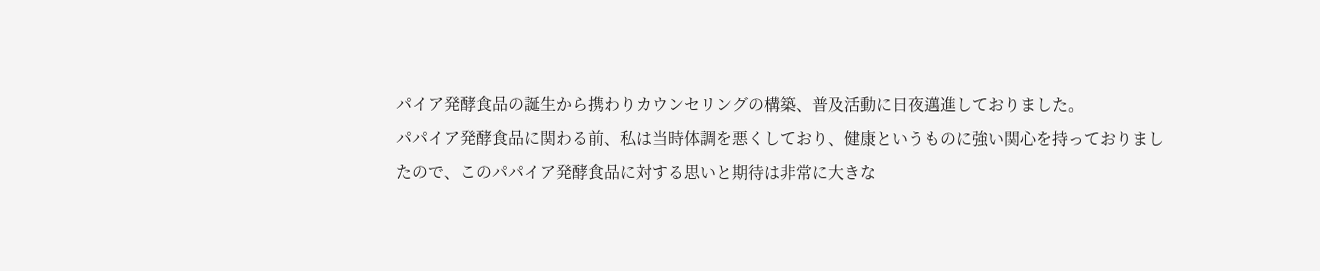パイア発酵食品の誕生から携わりカウンセリングの構築、普及活動に日夜邁進しておりました。
パパイア発酵食品に関わる前、私は当時体調を悪くしており、健康というものに強い関心を持っておりましたので、このパパイア発酵食品に対する思いと期待は非常に大きな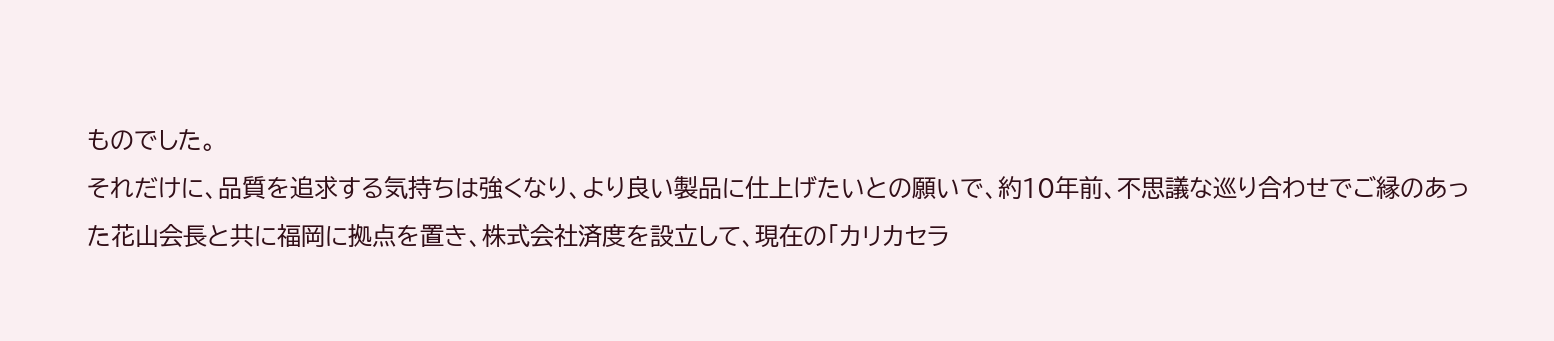ものでした。
それだけに、品質を追求する気持ちは強くなり、より良い製品に仕上げたいとの願いで、約10年前、不思議な巡り合わせでご縁のあった花山会長と共に福岡に拠点を置き、株式会社済度を設立して、現在の「カリカセラ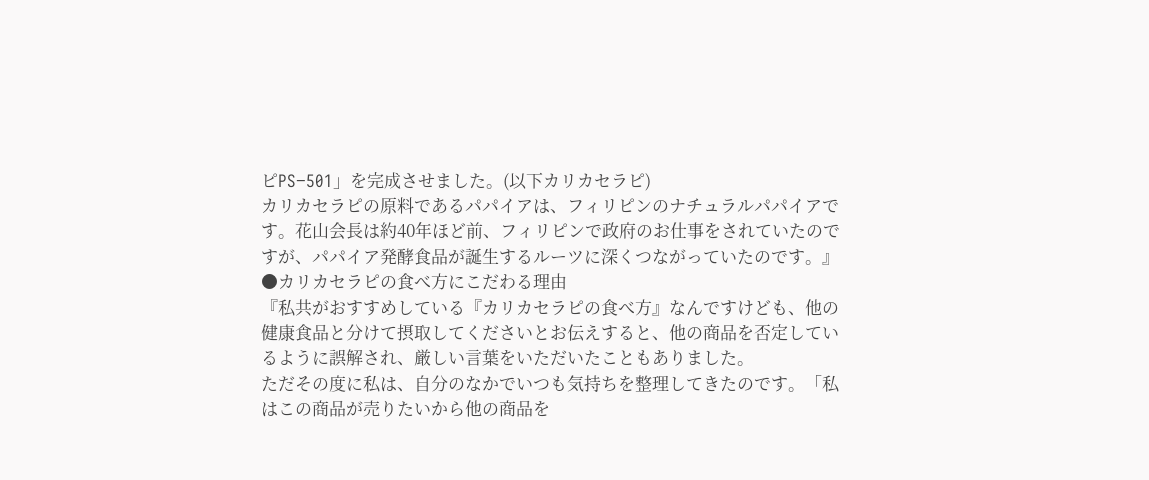ピPS−501」を完成させました。(以下カリカセラピ)
カリカセラピの原料であるパパイアは、フィリピンのナチュラルパパイアです。花山会長は約40年ほど前、フィリピンで政府のお仕事をされていたのですが、パパイア発酵食品が誕生するルーツに深くつながっていたのです。』
●カリカセラピの食べ方にこだわる理由
『私共がおすすめしている『カリカセラピの食べ方』なんですけども、他の健康食品と分けて摂取してくださいとお伝えすると、他の商品を否定しているように誤解され、厳しい言葉をいただいたこともありました。
ただその度に私は、自分のなかでいつも気持ちを整理してきたのです。「私はこの商品が売りたいから他の商品を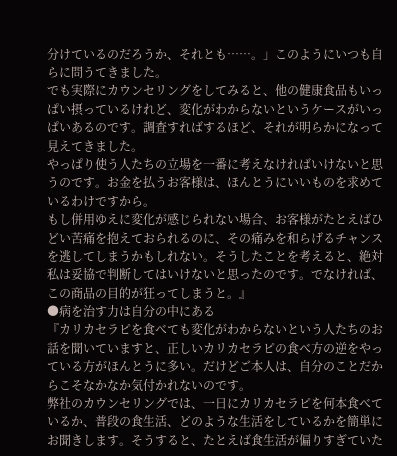分けているのだろうか、それとも……。」このようにいつも自らに問うてきました。
でも実際にカウンセリングをしてみると、他の健康食品もいっぱい摂っているけれど、変化がわからないというケースがいっぱいあるのです。調査すればするほど、それが明らかになって見えてきました。
やっぱり使う人たちの立場を一番に考えなければいけないと思うのです。お金を払うお客様は、ほんとうにいいものを求めているわけですから。
もし併用ゆえに変化が感じられない場合、お客様がたとえばひどい苦痛を抱えておられるのに、その痛みを和らげるチャンスを逃してしまうかもしれない。そうしたことを考えると、絶対私は妥協で判断してはいけないと思ったのです。でなければ、この商品の目的が狂ってしまうと。』
●病を治す力は自分の中にある
『カリカセラピを食べても変化がわからないという人たちのお話を聞いていますと、正しいカリカセラピの食べ方の逆をやっている方がほんとうに多い。だけどご本人は、自分のことだからこそなかなか気付かれないのです。
弊社のカウンセリングでは、一日にカリカセラピを何本食べているか、普段の食生活、どのような生活をしているかを簡単にお聞きします。そうすると、たとえば食生活が偏りすぎていた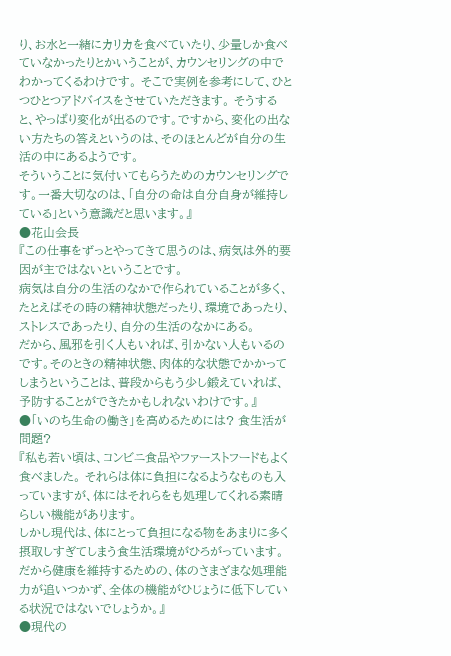り、お水と一緒にカリカを食べていたり、少量しか食べていなかったりとかいうことが、カウンセリングの中でわかってくるわけです。 そこで実例を参考にして、ひとつひとつアドバイスをさせていただきます。 そうすると、やっぱり変化が出るのです。ですから、変化の出ない方たちの答えというのは、そのほとんどが自分の生活の中にあるようです。
そういうことに気付いてもらうためのカウンセリングです。一番大切なのは、「自分の命は自分自身が維持している」という意識だと思います。』
●花山会長
『この仕事をずっとやってきて思うのは、病気は外的要因が主ではないということです。
病気は自分の生活のなかで作られていることが多く、たとえばその時の精神状態だったり、環境であったり、ストレスであったり、自分の生活のなかにある。
だから、風邪を引く人もいれば、引かない人もいるのです。そのときの精神状態、肉体的な状態でかかってしまうということは、普段からもう少し鍛えていれば、予防することができたかもしれないわけです。』
●「いのち生命の働き」を高めるためには? 食生活が問題?
『私も若い頃は、コンビニ食品やファーストフードもよく食べました。 それらは体に負担になるようなものも入っていますが、体にはそれらをも処理してくれる素晴らしい機能があります。
しかし現代は、体にとって負担になる物をあまりに多く摂取しすぎてしまう食生活環境がひろがっています。だから健康を維持するための、体のさまざまな処理能力が追いつかず、全体の機能がひじょうに低下している状況ではないでしょうか。』
●現代の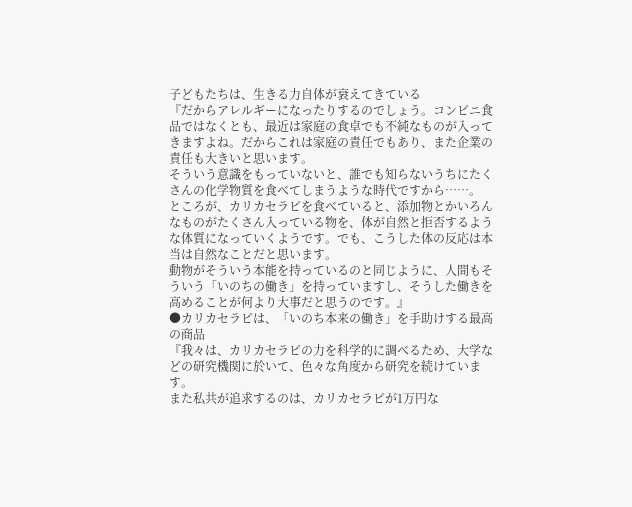子どもたちは、生きる力自体が衰えてきている
『だからアレルギーになったりするのでしょう。コンビニ食品ではなくとも、最近は家庭の食卓でも不純なものが入ってきますよね。だからこれは家庭の責任でもあり、また企業の責任も大きいと思います。
そういう意識をもっていないと、誰でも知らないうちにたくさんの化学物質を食べてしまうような時代ですから……。
ところが、カリカセラピを食べていると、添加物とかいろんなものがたくさん入っている物を、体が自然と拒否するような体質になっていくようです。でも、こうした体の反応は本当は自然なことだと思います。
動物がそういう本能を持っているのと同じように、人間もそういう「いのちの働き」を持っていますし、そうした働きを高めることが何より大事だと思うのです。』
●カリカセラピは、「いのち本来の働き」を手助けする最高の商品
『我々は、カリカセラピの力を科学的に調べるため、大学などの研究機関に於いて、色々な角度から研究を続けています。
また私共が追求するのは、カリカセラピが1万円な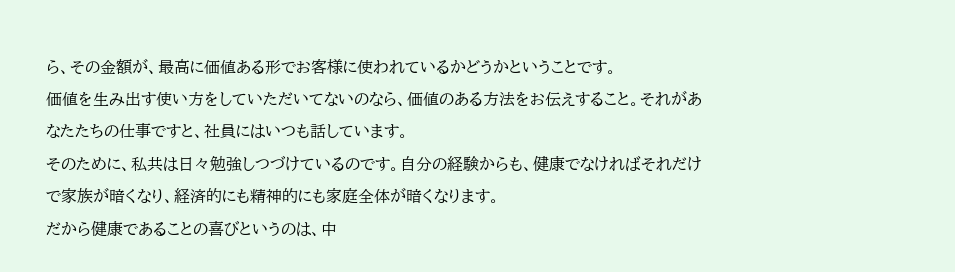ら、その金額が、最高に価値ある形でお客様に使われているかどうかということです。
価値を生み出す使い方をしていただいてないのなら、価値のある方法をお伝えすること。それがあなたたちの仕事ですと、社員にはいつも話しています。
そのために、私共は日々勉強しつづけているのです。自分の経験からも、健康でなければそれだけで家族が暗くなり、経済的にも精神的にも家庭全体が暗くなります。
だから健康であることの喜びというのは、中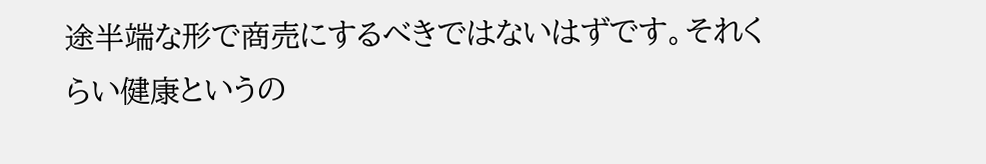途半端な形で商売にするべきではないはずです。それくらい健康というの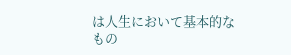は人生において基本的なもの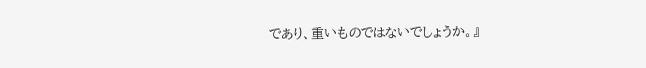であり、重いものではないでしょうか。』